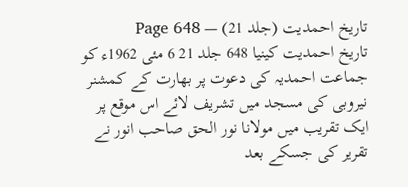تاریخ احمدیت (جلد 21) — Page 648
تاریخ احمدیت کینیا 648 جلد 21 6 مئی 1962ء کو جماعت احمدیہ کی دعوت پر بھارت کے کمشنر نیروبی کی مسجد میں تشریف لائے اس موقع پر ایک تقریب میں مولانا نور الحق صاحب انور نے تقریر کی جسکے بعد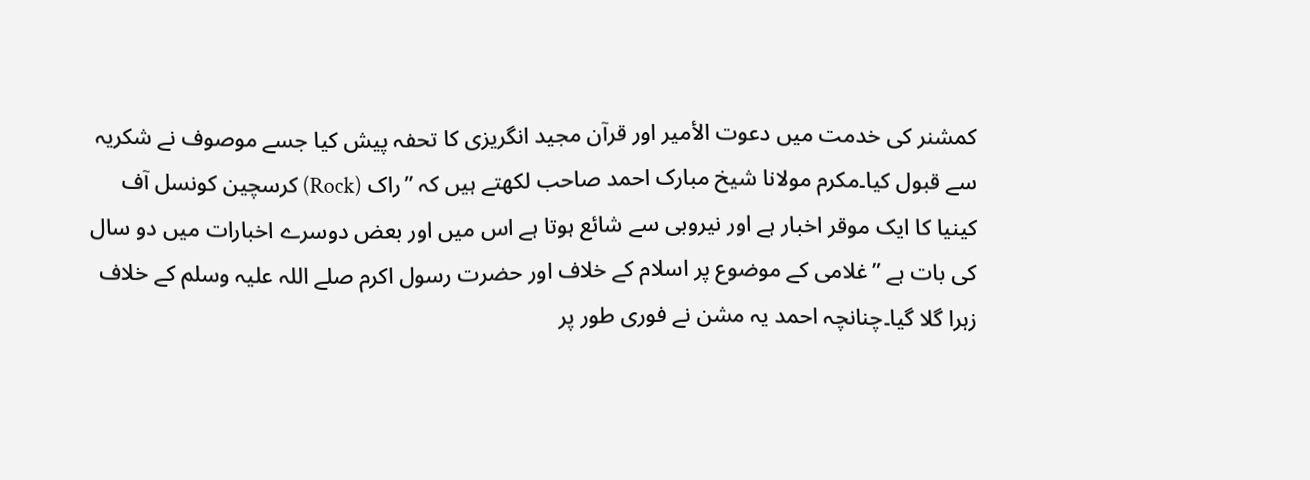کمشنر کی خدمت میں دعوت الأمیر اور قرآن مجید انگریزی کا تحفہ پیش کیا جسے موصوف نے شکریہ سے قبول کیا۔مکرم مولانا شیخ مبارک احمد صاحب لکھتے ہیں کہ ”راک (Rock) کرسچین کونسل آف کینیا کا ایک موقر اخبار ہے اور نیروبی سے شائع ہوتا ہے اس میں اور بعض دوسرے اخبارات میں دو سال کی بات ہے ”غلامی کے موضوع پر اسلام کے خلاف اور حضرت رسول اکرم صلے اللہ علیہ وسلم کے خلاف زہرا گلا گیا۔چنانچہ احمد یہ مشن نے فوری طور پر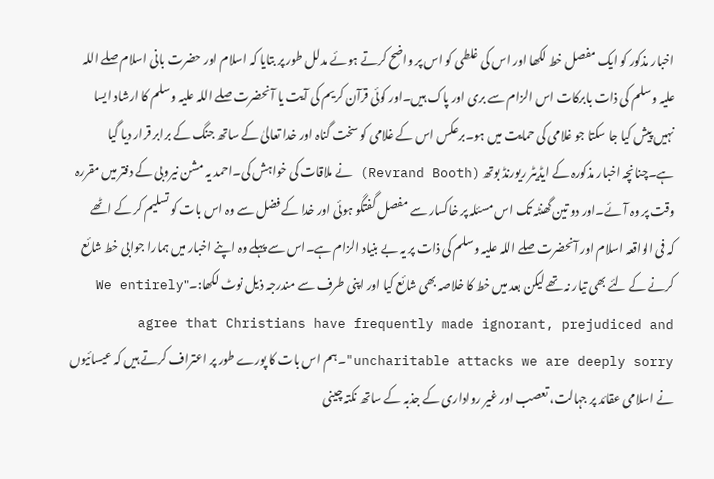اخبار مذکور کو ایک مفصل خط لکھا اور اس کی غلطی کو اس پر واضح کرتے ہوئے مدلل طور پر بتایا کہ اسلام اور حضرت بانی اسلام صلے اللہ علیہ وسلم کی ذات بابرکات اس الزام سے بری اور پاک ہیں۔اور کوئی قرآن کریم کی آیت یا آنحضرت صلے اللہ علیہ وسلم کا ارشاد ایسا نہیں پیش کیا جا سکتا جو غلامی کی حمایت میں ہو۔برعکس اس کے غلامی کو سخت گناہ اور خدا تعالیٰ کے ساتھ جنگ کے برابر قرار دیا گیا ہے۔چنانچہ اخبار مذکورہ کے ایڈیٹر ریورنڈ بوتھ (Revrand Booth) نے ملاقات کی خواہش کی۔احمد یہ مشن نیروبی کے دفتر میں مقررہ وقت پر وہ آئے۔اور دو تین گھنٹہ تک اس مسئلہ پر خاکسار سے مفصل گفتگو ہوئی اور خدا کے فضل سے وہ اس بات کو تسلیم کر کے اٹھے کہ فی الواقعہ اسلام اور آنحضرت صلے اللہ علیہ وسلم کی ذات پر یہ بے بنیاد الزام ہے۔اس سے پہلے وہ اپنے اخبار میں ہمارا جوابی خط شائع کرنے کے لئے بھی تیار نہ تھے لیکن بعد میں خط کا خلاصہ بھی شائع کیا اور اپنی طرف سے مندرجہ ذیل نوٹ لکھا:۔"We entirely agree that Christians have frequently made ignorant, prejudiced and uncharitable attacks we are deeply sorry"۔ہم اس بات کا پورے طور پر اعتراف کرتے ہیں کہ عیسائیوں نے اسلامی عقائد پر جہالت، تعصب اور غیر رواداری کے جذبہ کے ساتھ نکتہ چینی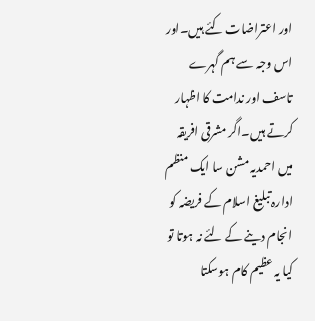اور اعتراضات کئے ہیں۔اور اس وجہ سے ہم گہرے تاسف اور ندامت کا اظہار کرتے ہیں۔اگر مشرقی افریقہ میں احمدیہ مشن سا ایک منظم ادارہ تبلیغ اسلام کے فریضہ کو انجام دینے کے لئے نہ ہوتا تو کیا یہ عظیم کام ہوسکتا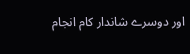اور دوسرے شاندار کام انجام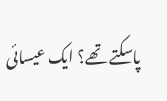پاسکتے تھے؟ ایک عیسائی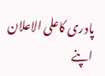پادری کاعلی الاعلان اپنے